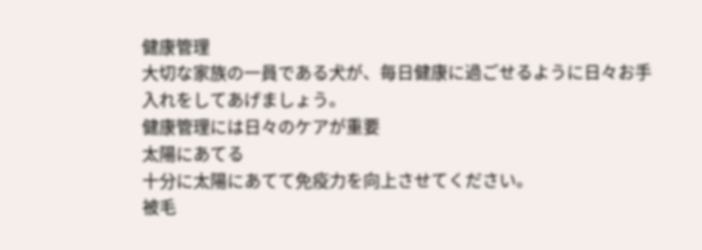健康管理
大切な家族の一員である犬が、毎日健康に過ごせるように日々お手入れをしてあげましょう。
健康管理には日々のケアが重要
太陽にあてる
十分に太陽にあてて免疫力を向上させてください。
被毛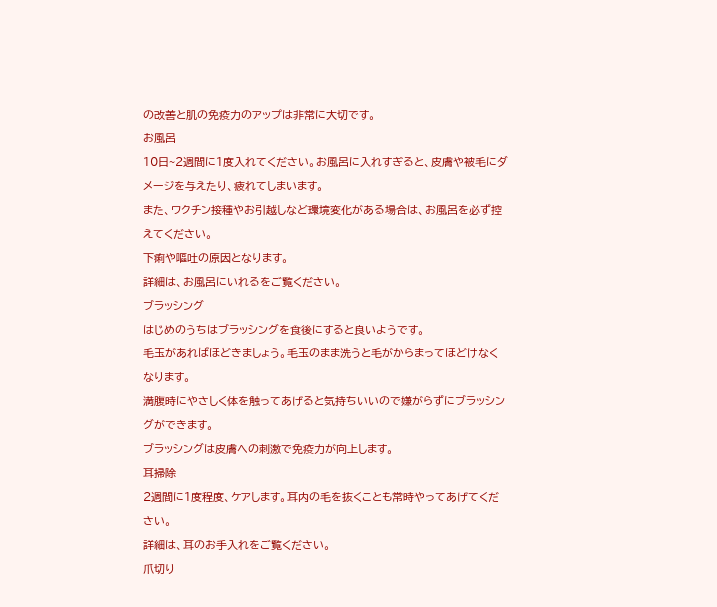の改善と肌の免疫力のアップは非常に大切です。
お風呂
10日~2週間に1度入れてください。お風呂に入れすぎると、皮膚や被毛にダメージを与えたり、疲れてしまいます。
また、ワクチン接種やお引越しなど環境変化がある場合は、お風呂を必ず控えてください。
下痢や嘔吐の原因となります。
詳細は、お風呂にいれるをご覧ください。
ブラッシング
はじめのうちはブラッシングを食後にすると良いようです。
毛玉があればほどきましょう。毛玉のまま洗うと毛がからまってほどけなくなります。
満腹時にやさしく体を触ってあげると気持ちいいので嫌がらずにブラッシングができます。
ブラッシングは皮膚への刺激で免疫力が向上します。
耳掃除
2週間に1度程度、ケアします。耳内の毛を抜くことも常時やってあげてください。
詳細は、耳のお手入れをご覧ください。
爪切り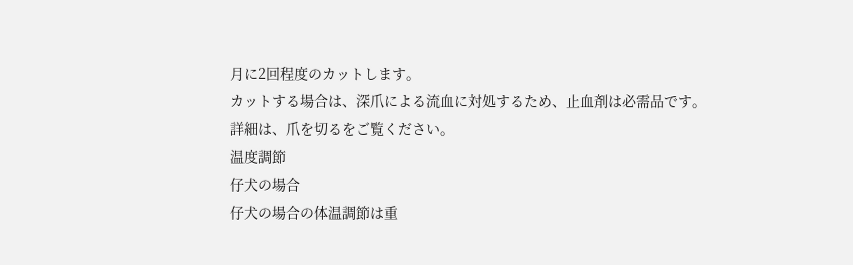月に2回程度のカットします。
カットする場合は、深爪による流血に対処するため、止血剤は必需品です。
詳細は、爪を切るをご覧ください。
温度調節
仔犬の場合
仔犬の場合の体温調節は重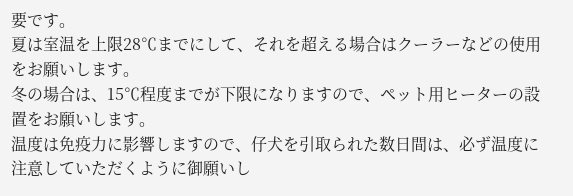要です。
夏は室温を上限28℃までにして、それを超える場合はクーラーなどの使用をお願いします。
冬の場合は、15℃程度までが下限になりますので、ペット用ヒーターの設置をお願いします。
温度は免疫力に影響しますので、仔犬を引取られた数日間は、必ず温度に注意していただくように御願いし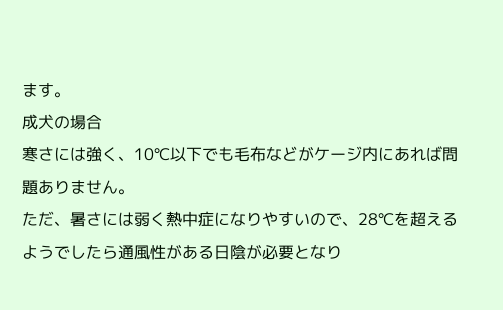ます。
成犬の場合
寒さには強く、10℃以下でも毛布などがケージ内にあれば問題ありません。
ただ、暑さには弱く熱中症になりやすいので、28℃を超えるようでしたら通風性がある日陰が必要となり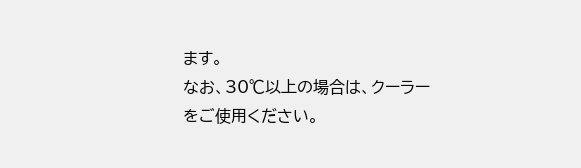ます。
なお、30℃以上の場合は、クーラーをご使用ください。